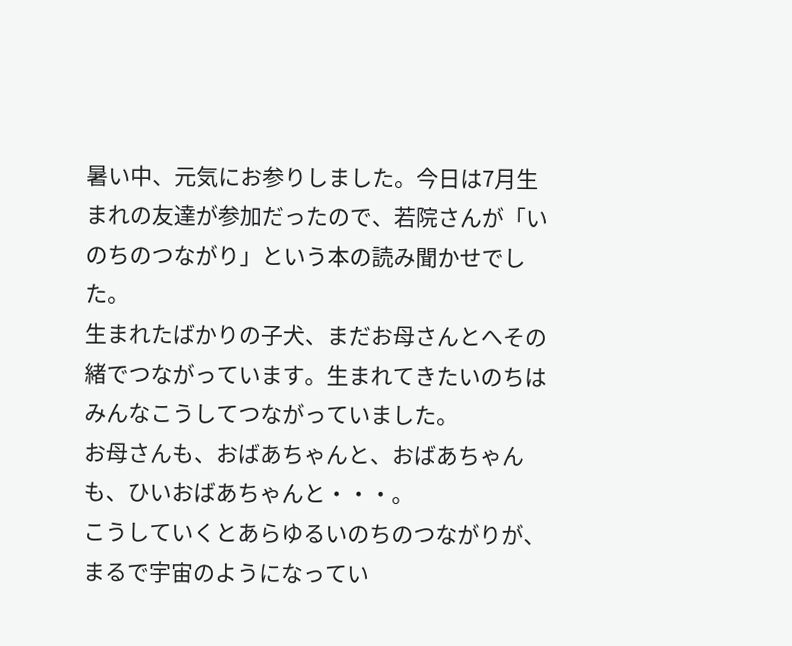暑い中、元気にお参りしました。今日は7月生まれの友達が参加だったので、若院さんが「いのちのつながり」という本の読み聞かせでした。
生まれたばかりの子犬、まだお母さんとへその緒でつながっています。生まれてきたいのちはみんなこうしてつながっていました。
お母さんも、おばあちゃんと、おばあちゃんも、ひいおばあちゃんと・・・。
こうしていくとあらゆるいのちのつながりが、まるで宇宙のようになってい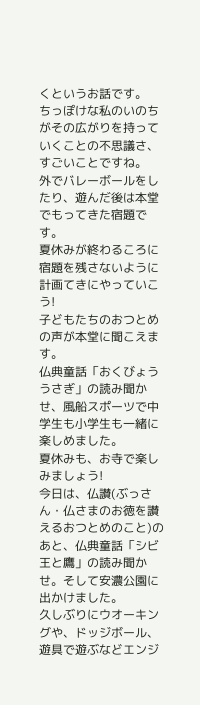くというお話です。
ちっぽけな私のいのちがその広がりを持っていくことの不思議さ、すごいことですね。
外でバレーボールをしたり、遊んだ後は本堂でもってきた宿題です。
夏休みが終わるころに宿題を残さないように計画てきにやっていこう!
子どもたちのおつとめの声が本堂に聞こえます。
仏典童話「おくびょううさぎ」の読み聞かせ、風船スポーツで中学生も小学生も一緒に楽しめました。
夏休みも、お寺で楽しみましょう!
今日は、仏讃(ぶっさん・仏さまのお徳を讃えるおつとめのこと)のあと、仏典童話「シビ王と鷹」の読み聞かせ。そして安濃公園に出かけました。
久しぶりにウオーキングや、ドッジボール、遊具で遊ぶなどエンジ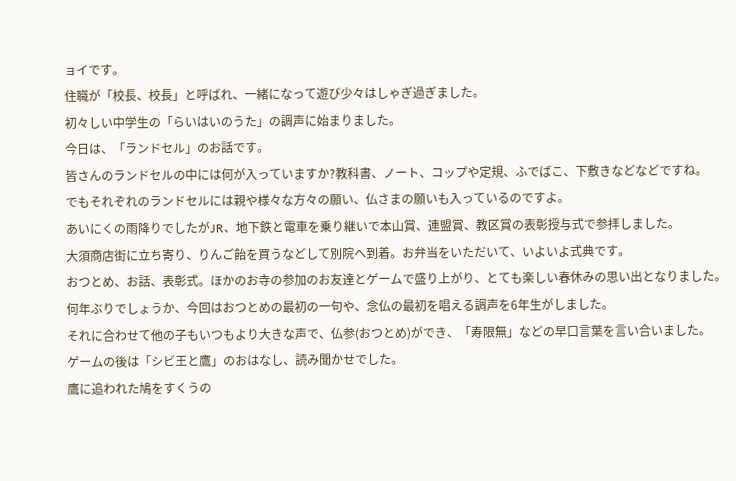ョイです。
住職が「校長、校長」と呼ばれ、一緒になって遊び少々はしゃぎ過ぎました。
初々しい中学生の「らいはいのうた」の調声に始まりました。
今日は、「ランドセル」のお話です。
皆さんのランドセルの中には何が入っていますか?教科書、ノート、コップや定規、ふでばこ、下敷きなどなどですね。
でもそれぞれのランドセルには親や様々な方々の願い、仏さまの願いも入っているのですよ。
あいにくの雨降りでしたがJR、地下鉄と電車を乗り継いで本山賞、連盟賞、教区賞の表彰授与式で参拝しました。
大須商店街に立ち寄り、りんご飴を買うなどして別院へ到着。お弁当をいただいて、いよいよ式典です。
おつとめ、お話、表彰式。ほかのお寺の参加のお友達とゲームで盛り上がり、とても楽しい春休みの思い出となりました。
何年ぶりでしょうか、今回はおつとめの最初の一句や、念仏の最初を唱える調声を6年生がしました。
それに合わせて他の子もいつもより大きな声で、仏参(おつとめ)ができ、「寿限無」などの早口言葉を言い合いました。
ゲームの後は「シビ王と鷹」のおはなし、読み聞かせでした。
鷹に追われた鳩をすくうの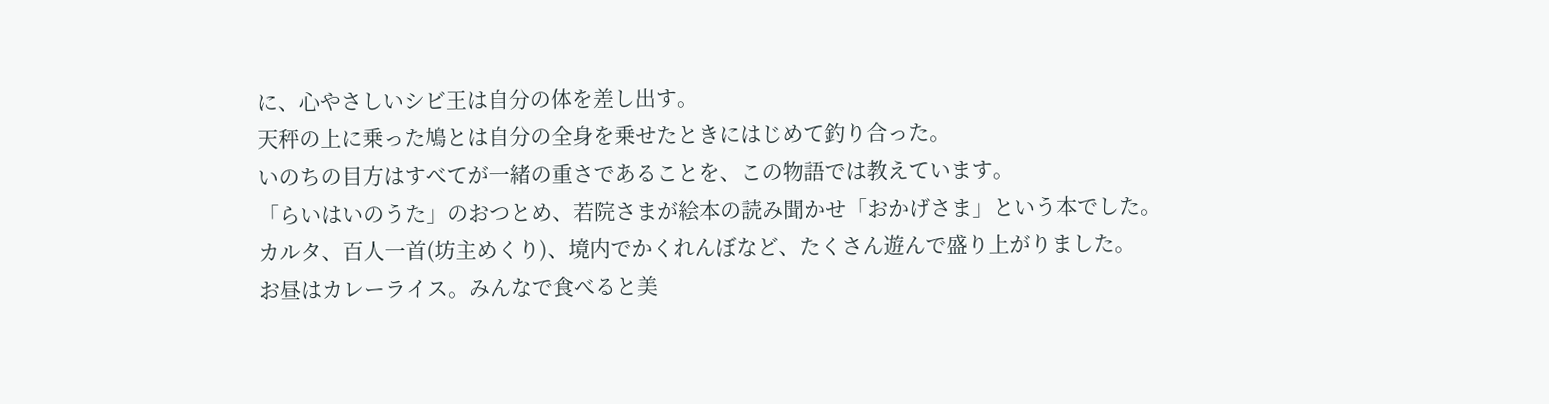に、心やさしいシビ王は自分の体を差し出す。
天秤の上に乗った鳩とは自分の全身を乗せたときにはじめて釣り合った。
いのちの目方はすべてが一緒の重さであることを、この物語では教えています。
「らいはいのうた」のおつとめ、若院さまが絵本の読み聞かせ「おかげさま」という本でした。
カルタ、百人一首(坊主めくり)、境内でかくれんぼなど、たくさん遊んで盛り上がりました。
お昼はカレーライス。みんなで食べると美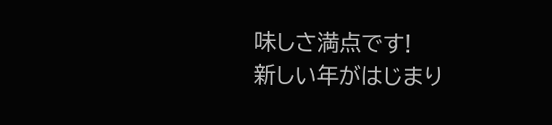味しさ満点です!
新しい年がはじまり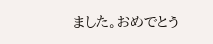ました。おめでとう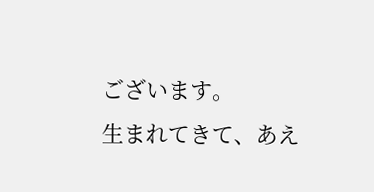ございます。
生まれてきて、あえ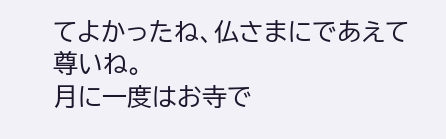てよかったね、仏さまにであえて尊いね。
月に一度はお寺で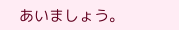あいましょう。